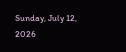Sunday, July 12, 2026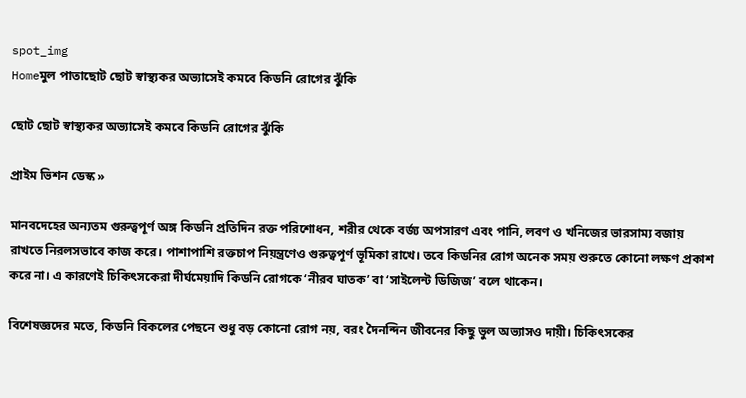spot_img
Homeমুল পাতাছোট ছোট স্বাস্থ্যকর অভ্যাসেই কমবে কিডনি রোগের ঝুঁকি

ছোট ছোট স্বাস্থ্যকর অভ্যাসেই কমবে কিডনি রোগের ঝুঁকি

প্রাইম ভিশন ডেস্ক »

মানবদেহের অন্যতম গুরুত্বপূর্ণ অঙ্গ কিডনি প্রতিদিন রক্ত পরিশোধন, শরীর থেকে বর্জ্য অপসারণ এবং পানি, লবণ ও খনিজের ভারসাম্য বজায় রাখতে নিরলসভাবে কাজ করে। পাশাপাশি রক্তচাপ নিয়ন্ত্রণেও গুরুত্বপূর্ণ ভূমিকা রাখে। তবে কিডনির রোগ অনেক সময় শুরুতে কোনো লক্ষণ প্রকাশ করে না। এ কারণেই চিকিৎসকেরা দীর্ঘমেয়াদি কিডনি রোগকে ‘নীরব ঘাতক’ বা ‘সাইলেন্ট ডিজিজ’ বলে থাকেন।

বিশেষজ্ঞদের মতে, কিডনি বিকলের পেছনে শুধু বড় কোনো রোগ নয়, বরং দৈনন্দিন জীবনের কিছু ভুল অভ্যাসও দায়ী। চিকিৎসকের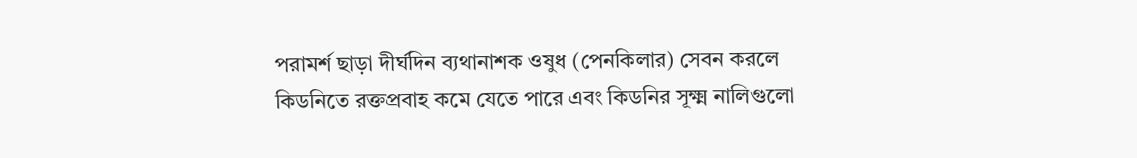পরামর্শ ছাড়া দীর্ঘদিন ব্যথানাশক ওষুধ (পেনকিলার) সেবন করলে কিডনিতে রক্তপ্রবাহ কমে যেতে পারে এবং কিডনির সূক্ষ্ম নালিগুলো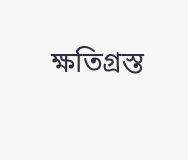ক্ষতিগ্রস্ত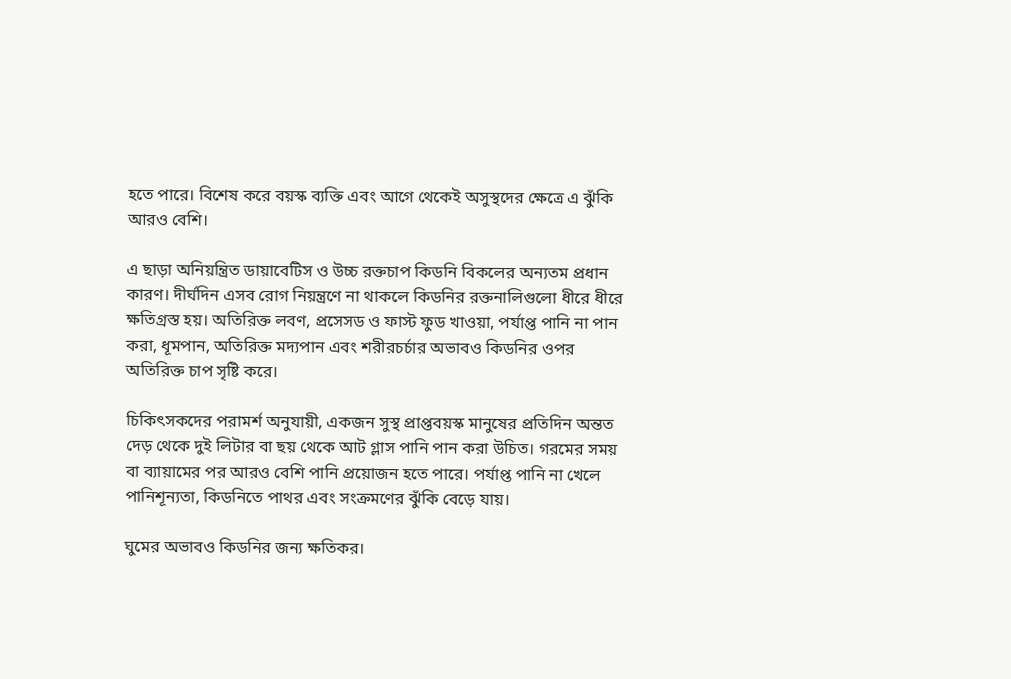হতে পারে। বিশেষ করে বয়স্ক ব্যক্তি এবং আগে থেকেই অসুস্থদের ক্ষেত্রে এ ঝুঁকি আরও বেশি।

এ ছাড়া অনিয়ন্ত্রিত ডায়াবেটিস ও উচ্চ রক্তচাপ কিডনি বিকলের অন্যতম প্রধান কারণ। দীর্ঘদিন এসব রোগ নিয়ন্ত্রণে না থাকলে কিডনির রক্তনালিগুলো ধীরে ধীরে ক্ষতিগ্রস্ত হয়। অতিরিক্ত লবণ, প্রসেসড ও ফাস্ট ফুড খাওয়া, পর্যাপ্ত পানি না পান করা, ধূমপান, অতিরিক্ত মদ্যপান এবং শরীরচর্চার অভাবও কিডনির ওপর অতিরিক্ত চাপ সৃষ্টি করে।

চিকিৎসকদের পরামর্শ অনুযায়ী, একজন সুস্থ প্রাপ্তবয়স্ক মানুষের প্রতিদিন অন্তত দেড় থেকে দুই লিটার বা ছয় থেকে আট গ্লাস পানি পান করা উচিত। গরমের সময় বা ব্যায়ামের পর আরও বেশি পানি প্রয়োজন হতে পারে। পর্যাপ্ত পানি না খেলে পানিশূন্যতা, কিডনিতে পাথর এবং সংক্রমণের ঝুঁকি বেড়ে যায়।

ঘুমের অভাবও কিডনির জন্য ক্ষতিকর।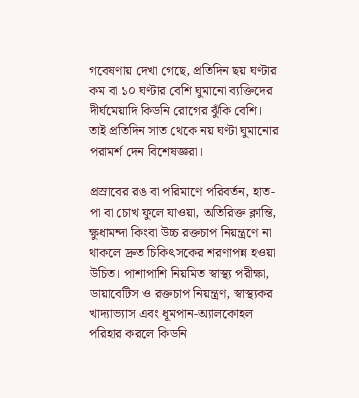গবেষণায় দেখা গেছে, প্রতিদিন ছয় ঘণ্টার কম বা ১০ ঘণ্টার বেশি ঘুমানো ব্যক্তিদের দীর্ঘমেয়াদি কিডনি রোগের ঝুঁকি বেশি। তাই প্রতিদিন সাত থেকে নয় ঘণ্টা ঘুমানোর পরামর্শ দেন বিশেষজ্ঞরা।

প্রস্রাবের রঙ বা পরিমাণে পরিবর্তন, হাত-পা বা চোখ ফুলে যাওয়া, অতিরিক্ত ক্লান্তি, ক্ষুধামন্দা কিংবা উচ্চ রক্তচাপ নিয়ন্ত্রণে না থাকলে দ্রুত চিকিৎসকের শরণাপন্ন হওয়া উচিত। পাশাপাশি নিয়মিত স্বাস্থ্য পরীক্ষা, ডায়াবেটিস ও রক্তচাপ নিয়ন্ত্রণ, স্বাস্থ্যকর খাদ্যাভ্যাস এবং ধূমপান-অ্যালকোহল পরিহার করলে কিডনি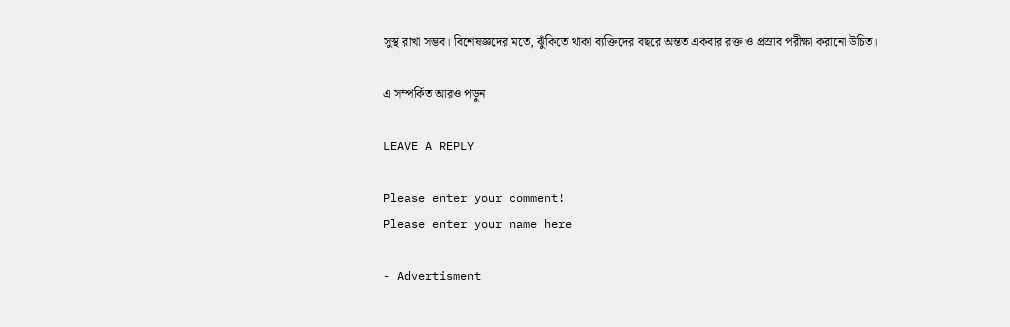সুস্থ রাখা সম্ভব। বিশেষজ্ঞদের মতে, ঝুঁকিতে থাকা ব্যক্তিদের বছরে অন্তত একবার রক্ত ও প্রস্রাব পরীক্ষা করানো উচিত।

এ সম্পর্কিত আরও পড়ুন

LEAVE A REPLY

Please enter your comment!
Please enter your name here

- Advertisment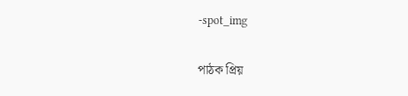-spot_img

পাঠক প্রিয়